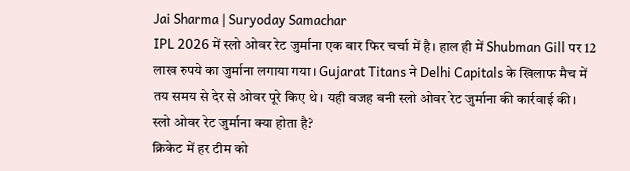Jai Sharma | Suryoday Samachar
IPL 2026 में स्लो ओवर रेट जुर्माना एक बार फिर चर्चा में है। हाल ही में Shubman Gill पर 12 लाख रुपये का जुर्माना लगाया गया। Gujarat Titans ने Delhi Capitals के खिलाफ मैच में तय समय से देर से ओवर पूरे किए थे। यही वजह बनी स्लो ओवर रेट जुर्माना की कार्रवाई की।
स्लो ओवर रेट जुर्माना क्या होता है?
क्रिकेट में हर टीम को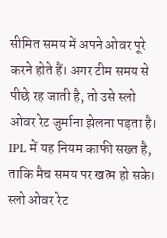सीमित समय में अपने ओवर पूरे करने होते हैं। अगर टीम समय से पीछे रह जाती है, तो उसे स्लो ओवर रेट जुर्माना झेलना पड़ता है। IPL में यह नियम काफी सख्त है, ताकि मैच समय पर खत्म हो सके।
स्लो ओवर रेट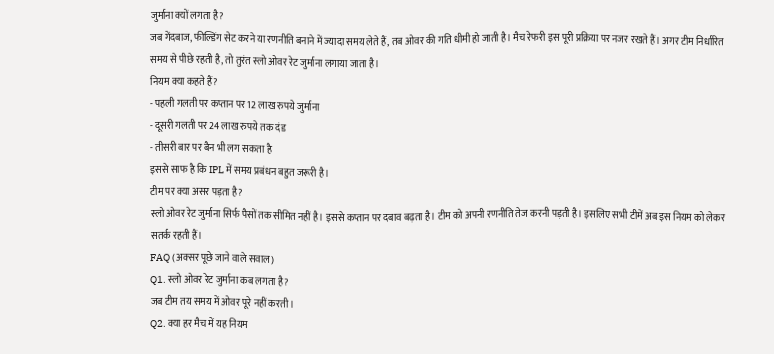जुर्माना क्यों लगता है?
जब गेंदबाज, फील्डिंग सेट करने या रणनीति बनाने में ज्यादा समय लेते हैं, तब ओवर की गति धीमी हो जाती है। मैच रेफरी इस पूरी प्रक्रिया पर नजर रखते हैं। अगर टीम निर्धारित समय से पीछे रहती है, तो तुरंत स्लो ओवर रेट जुर्माना लगाया जाता है।
नियम क्या कहते हैं?
- पहली गलती पर कप्तान पर 12 लाख रुपये जुर्माना
- दूसरी गलती पर 24 लाख रुपये तक दंड
- तीसरी बार पर बैन भी लग सकता है
इससे साफ है कि IPL में समय प्रबंधन बहुत जरूरी है।
टीम पर क्या असर पड़ता है?
स्लो ओवर रेट जुर्माना सिर्फ पैसों तक सीमित नहीं है। इससे कप्तान पर दबाव बढ़ता है। टीम को अपनी रणनीति तेज करनी पड़ती है। इसलिए सभी टीमें अब इस नियम को लेकर सतर्क रहती हैं।
FAQ (अक्सर पूछे जाने वाले सवाल)
Q1. स्लो ओवर रेट जुर्माना कब लगता है?
जब टीम तय समय में ओवर पूरे नहीं करती।
Q2. क्या हर मैच में यह नियम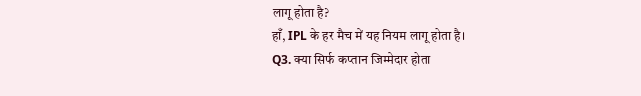लागू होता है?
हाँ, IPL के हर मैच में यह नियम लागू होता है।
Q3. क्या सिर्फ कप्तान जिम्मेदार होता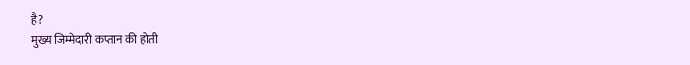है?
मुख्य जिम्मेदारी कप्तान की होती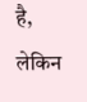है, लेकिन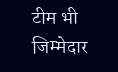टीम भी जिम्मेदार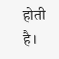होती है।